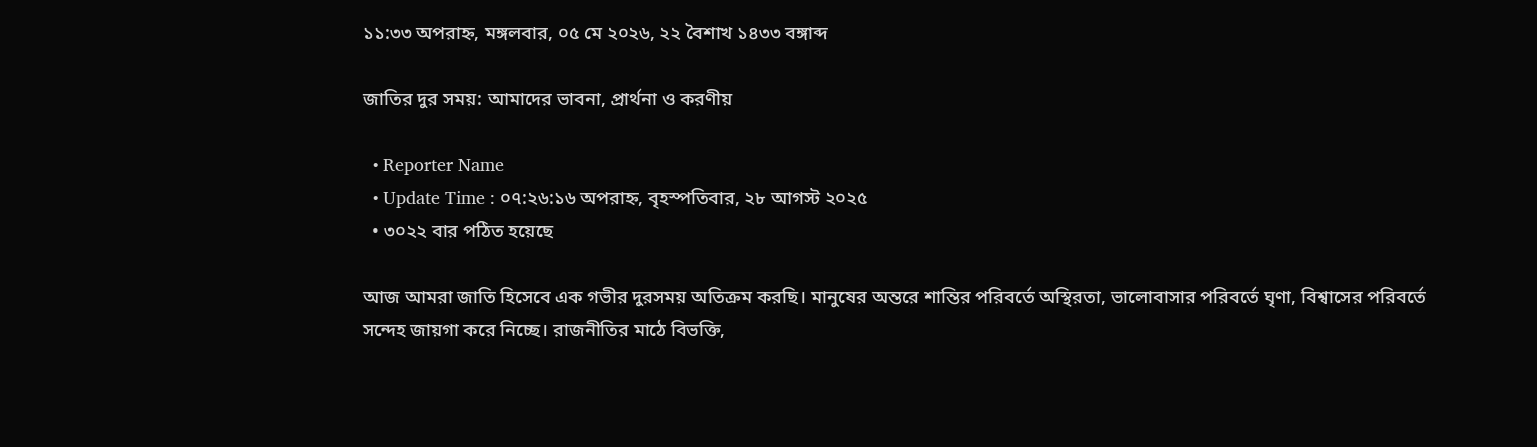১১:৩৩ অপরাহ্ন, মঙ্গলবার, ০৫ মে ২০২৬, ২২ বৈশাখ ১৪৩৩ বঙ্গাব্দ

জাতির দুর সময়: আমাদের ভাবনা, প্রার্থনা ও করণীয়

  • Reporter Name
  • Update Time : ০৭:২৬:১৬ অপরাহ্ন, বৃহস্পতিবার, ২৮ আগস্ট ২০২৫
  • ৩০২২ বার পঠিত হয়েছে

আজ আমরা জাতি হিসেবে এক গভীর দুরসময় অতিক্রম করছি। মানুষের অন্তরে শান্তির পরিবর্তে অস্থিরতা, ভালোবাসার পরিবর্তে ঘৃণা, বিশ্বাসের পরিবর্তে সন্দেহ জায়গা করে নিচ্ছে। রাজনীতির মাঠে বিভক্তি,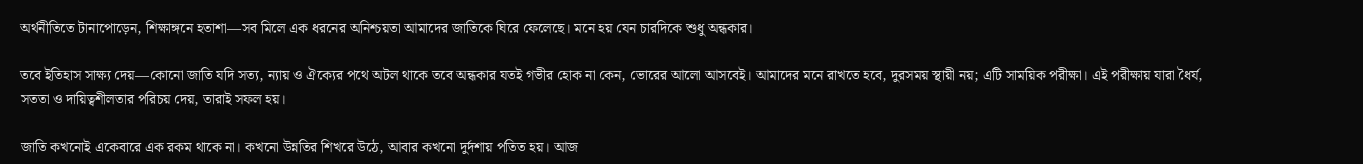অর্থনীতিতে টানাপোড়েন, শিক্ষাঙ্গনে হতাশা—সব মিলে এক ধরনের অনিশ্চয়তা আমাদের জাতিকে ঘিরে ফেলেছে। মনে হয় যেন চারদিকে শুধু অন্ধকার।

তবে ইতিহাস সাক্ষ্য দেয়—কোনো জাতি যদি সত্য, ন্যায় ও ঐক্যের পথে অটল থাকে তবে অন্ধকার যতই গভীর হোক না কেন, ভোরের আলো আসবেই। আমাদের মনে রাখতে হবে, দুরসময় স্থায়ী নয়; এটি সাময়িক পরীক্ষা। এই পরীক্ষায় যারা ধৈর্য, সততা ও দায়িত্বশীলতার পরিচয় দেয়, তারাই সফল হয়।

জাতি কখনোই একেবারে এক রকম থাকে না। কখনো উন্নতির শিখরে উঠে, আবার কখনো দুর্দশায় পতিত হয়। আজ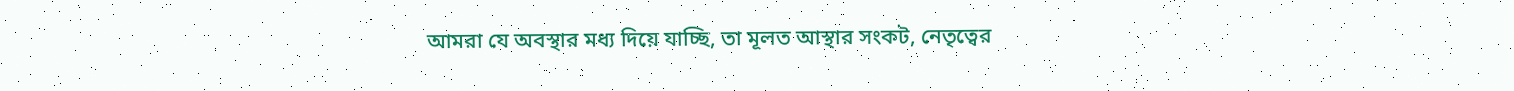আমরা যে অবস্থার মধ্য দিয়ে যাচ্ছি, তা মূলত আস্থার সংকট, নেতৃত্বের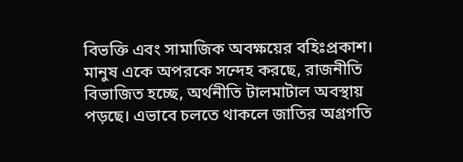বিভক্তি এবং সামাজিক অবক্ষয়ের বহিঃপ্রকাশ। মানুষ একে অপরকে সন্দেহ করছে, রাজনীতি বিভাজিত হচ্ছে, অর্থনীতি টালমাটাল অবস্থায় পড়ছে। এভাবে চলতে থাকলে জাতির অগ্রগতি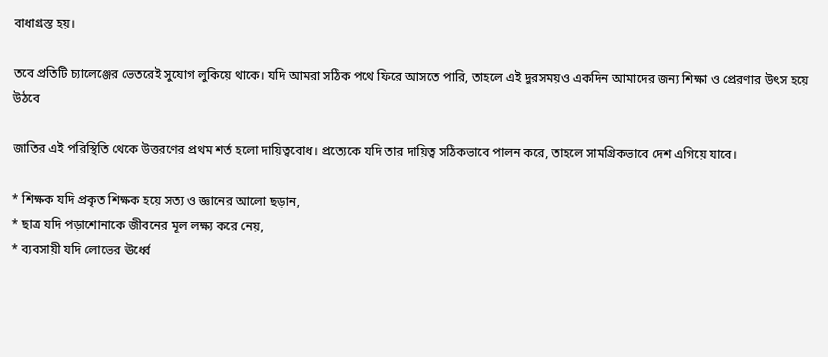বাধাগ্রস্ত হয়।

তবে প্রতিটি চ্যালেঞ্জের ভেতরেই সুযোগ লুকিয়ে থাকে। যদি আমরা সঠিক পথে ফিরে আসতে পারি, তাহলে এই দুরসময়ও একদিন আমাদের জন্য শিক্ষা ও প্রেরণার উৎস হয়ে উঠবে

জাতির এই পরিস্থিতি থেকে উত্তরণের প্রথম শর্ত হলো দায়িত্ববোধ। প্রত্যেকে যদি তার দায়িত্ব সঠিকভাবে পালন করে, তাহলে সামগ্রিকভাবে দেশ এগিয়ে যাবে।

* শিক্ষক যদি প্রকৃত শিক্ষক হয়ে সত্য ও জ্ঞানের আলো ছড়ান,
* ছাত্র যদি পড়াশোনাকে জীবনের মূল লক্ষ্য করে নেয়,
* ব্যবসায়ী যদি লোভের ঊর্ধ্বে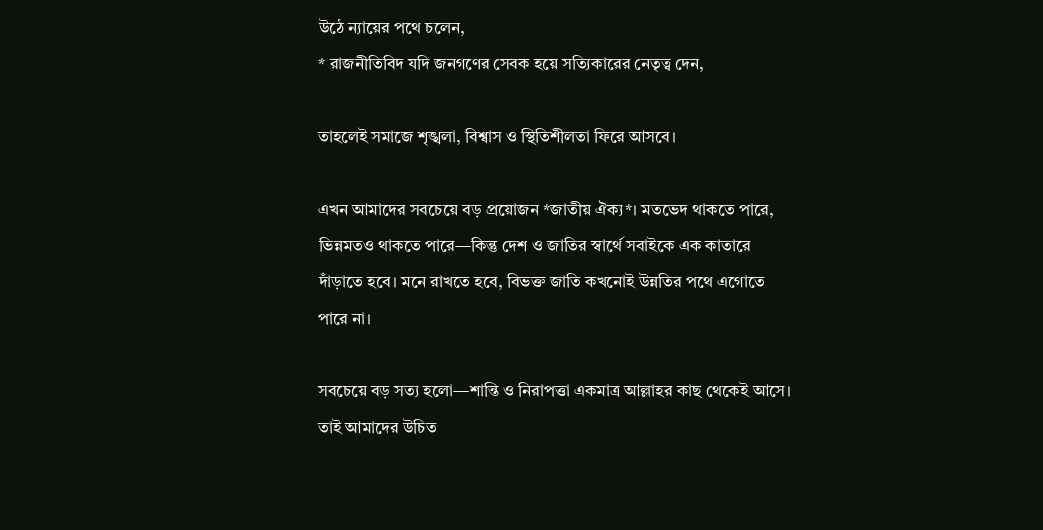উঠে ন্যায়ের পথে চলেন,
* রাজনীতিবিদ যদি জনগণের সেবক হয়ে সত্যিকারের নেতৃত্ব দেন,

তাহলেই সমাজে শৃঙ্খলা, বিশ্বাস ও স্থিতিশীলতা ফিরে আসবে।

এখন আমাদের সবচেয়ে বড় প্রয়োজন *জাতীয় ঐক্য*। মতভেদ থাকতে পারে, ভিন্নমতও থাকতে পারে—কিন্তু দেশ ও জাতির স্বার্থে সবাইকে এক কাতারে দাঁড়াতে হবে। মনে রাখতে হবে, বিভক্ত জাতি কখনোই উন্নতির পথে এগোতে পারে না।

সবচেয়ে বড় সত্য হলো—শান্তি ও নিরাপত্তা একমাত্র আল্লাহর কাছ থেকেই আসে। তাই আমাদের উচিত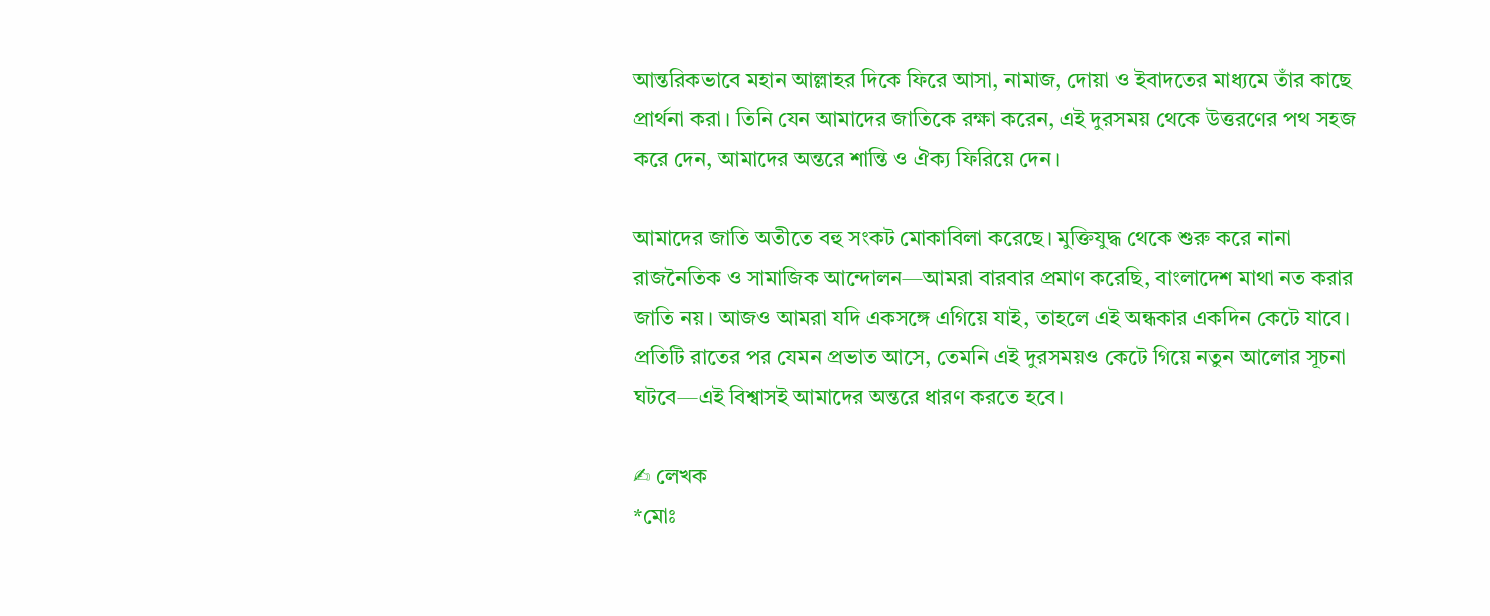আন্তরিকভাবে মহান আল্লাহর দিকে ফিরে আসা, নামাজ, দোয়া ও ইবাদতের মাধ্যমে তাঁর কাছে প্রার্থনা করা। তিনি যেন আমাদের জাতিকে রক্ষা করেন, এই দুরসময় থেকে উত্তরণের পথ সহজ করে দেন, আমাদের অন্তরে শান্তি ও ঐক্য ফিরিয়ে দেন।

আমাদের জাতি অতীতে বহু সংকট মোকাবিলা করেছে। মুক্তিযুদ্ধ থেকে শুরু করে নানা রাজনৈতিক ও সামাজিক আন্দোলন—আমরা বারবার প্রমাণ করেছি, বাংলাদেশ মাথা নত করার জাতি নয়। আজও আমরা যদি একসঙ্গে এগিয়ে যাই, তাহলে এই অন্ধকার একদিন কেটে যাবে। প্রতিটি রাতের পর যেমন প্রভাত আসে, তেমনি এই দুরসময়ও কেটে গিয়ে নতুন আলোর সূচনা ঘটবে—এই বিশ্বাসই আমাদের অন্তরে ধারণ করতে হবে।

✍ লেখক
*মোঃ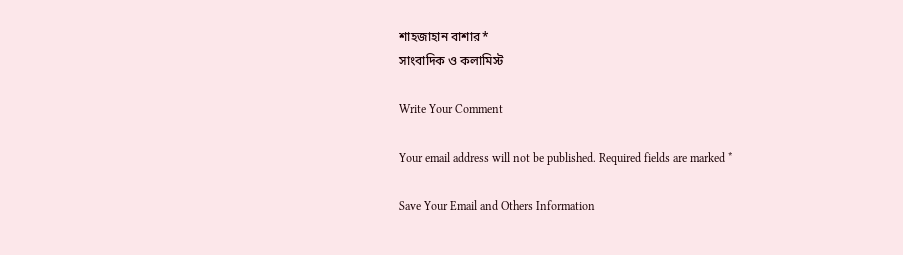শাহজাহান বাশার*
সাংবাদিক ও কলামিস্ট

Write Your Comment

Your email address will not be published. Required fields are marked *

Save Your Email and Others Information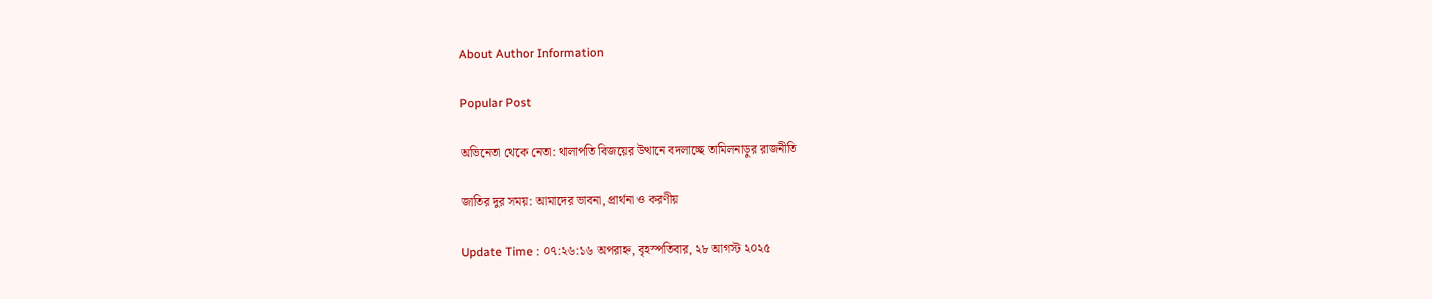About Author Information

Popular Post

অভিনেতা থেকে নেতা: থালাপতি বিজয়ের উত্থানে বদলাচ্ছে তামিলনাড়ুর রাজনীতি

জাতির দুর সময়: আমাদের ভাবনা, প্রার্থনা ও করণীয়

Update Time : ০৭:২৬:১৬ অপরাহ্ন, বৃহস্পতিবার, ২৮ আগস্ট ২০২৫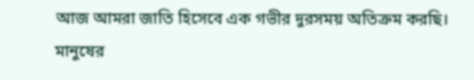আজ আমরা জাতি হিসেবে এক গভীর দুরসময় অতিক্রম করছি। মানুষের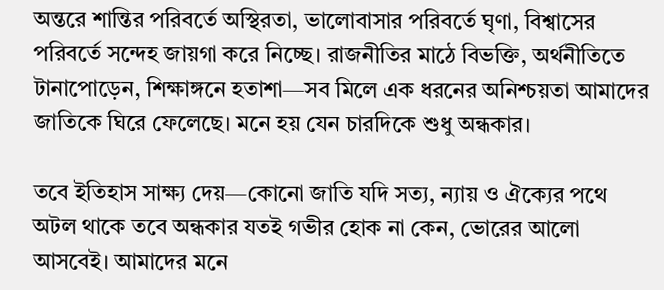অন্তরে শান্তির পরিবর্তে অস্থিরতা, ভালোবাসার পরিবর্তে ঘৃণা, বিশ্বাসের পরিবর্তে সন্দেহ জায়গা করে নিচ্ছে। রাজনীতির মাঠে বিভক্তি, অর্থনীতিতে টানাপোড়েন, শিক্ষাঙ্গনে হতাশা—সব মিলে এক ধরনের অনিশ্চয়তা আমাদের জাতিকে ঘিরে ফেলেছে। মনে হয় যেন চারদিকে শুধু অন্ধকার।

তবে ইতিহাস সাক্ষ্য দেয়—কোনো জাতি যদি সত্য, ন্যায় ও ঐক্যের পথে অটল থাকে তবে অন্ধকার যতই গভীর হোক না কেন, ভোরের আলো আসবেই। আমাদের মনে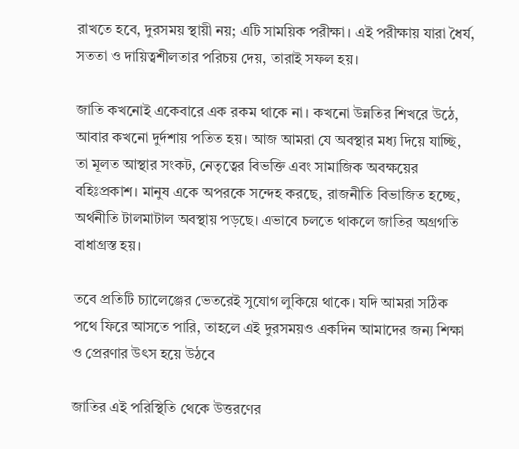রাখতে হবে, দুরসময় স্থায়ী নয়; এটি সাময়িক পরীক্ষা। এই পরীক্ষায় যারা ধৈর্য, সততা ও দায়িত্বশীলতার পরিচয় দেয়, তারাই সফল হয়।

জাতি কখনোই একেবারে এক রকম থাকে না। কখনো উন্নতির শিখরে উঠে, আবার কখনো দুর্দশায় পতিত হয়। আজ আমরা যে অবস্থার মধ্য দিয়ে যাচ্ছি, তা মূলত আস্থার সংকট, নেতৃত্বের বিভক্তি এবং সামাজিক অবক্ষয়ের বহিঃপ্রকাশ। মানুষ একে অপরকে সন্দেহ করছে, রাজনীতি বিভাজিত হচ্ছে, অর্থনীতি টালমাটাল অবস্থায় পড়ছে। এভাবে চলতে থাকলে জাতির অগ্রগতি বাধাগ্রস্ত হয়।

তবে প্রতিটি চ্যালেঞ্জের ভেতরেই সুযোগ লুকিয়ে থাকে। যদি আমরা সঠিক পথে ফিরে আসতে পারি, তাহলে এই দুরসময়ও একদিন আমাদের জন্য শিক্ষা ও প্রেরণার উৎস হয়ে উঠবে

জাতির এই পরিস্থিতি থেকে উত্তরণের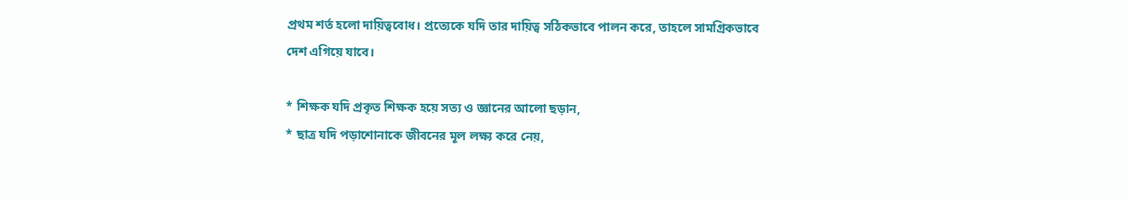প্রথম শর্ত হলো দায়িত্ববোধ। প্রত্যেকে যদি তার দায়িত্ব সঠিকভাবে পালন করে, তাহলে সামগ্রিকভাবে দেশ এগিয়ে যাবে।

* শিক্ষক যদি প্রকৃত শিক্ষক হয়ে সত্য ও জ্ঞানের আলো ছড়ান,
* ছাত্র যদি পড়াশোনাকে জীবনের মূল লক্ষ্য করে নেয়,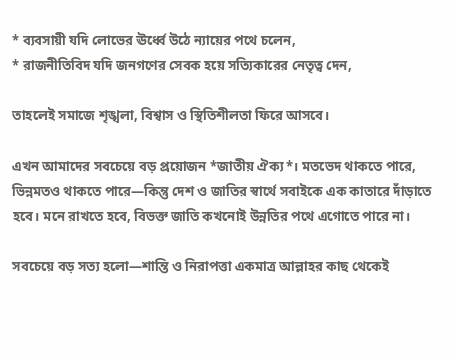* ব্যবসায়ী যদি লোভের ঊর্ধ্বে উঠে ন্যায়ের পথে চলেন,
* রাজনীতিবিদ যদি জনগণের সেবক হয়ে সত্যিকারের নেতৃত্ব দেন,

তাহলেই সমাজে শৃঙ্খলা, বিশ্বাস ও স্থিতিশীলতা ফিরে আসবে।

এখন আমাদের সবচেয়ে বড় প্রয়োজন *জাতীয় ঐক্য*। মতভেদ থাকতে পারে, ভিন্নমতও থাকতে পারে—কিন্তু দেশ ও জাতির স্বার্থে সবাইকে এক কাতারে দাঁড়াতে হবে। মনে রাখতে হবে, বিভক্ত জাতি কখনোই উন্নতির পথে এগোতে পারে না।

সবচেয়ে বড় সত্য হলো—শান্তি ও নিরাপত্তা একমাত্র আল্লাহর কাছ থেকেই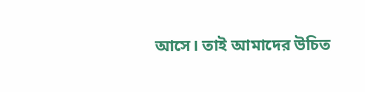আসে। তাই আমাদের উচিত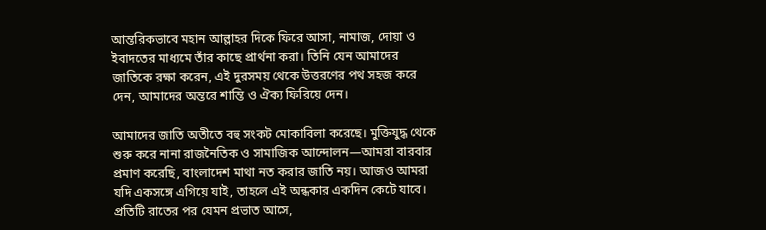আন্তরিকভাবে মহান আল্লাহর দিকে ফিরে আসা, নামাজ, দোয়া ও ইবাদতের মাধ্যমে তাঁর কাছে প্রার্থনা করা। তিনি যেন আমাদের জাতিকে রক্ষা করেন, এই দুরসময় থেকে উত্তরণের পথ সহজ করে দেন, আমাদের অন্তরে শান্তি ও ঐক্য ফিরিয়ে দেন।

আমাদের জাতি অতীতে বহু সংকট মোকাবিলা করেছে। মুক্তিযুদ্ধ থেকে শুরু করে নানা রাজনৈতিক ও সামাজিক আন্দোলন—আমরা বারবার প্রমাণ করেছি, বাংলাদেশ মাথা নত করার জাতি নয়। আজও আমরা যদি একসঙ্গে এগিয়ে যাই, তাহলে এই অন্ধকার একদিন কেটে যাবে। প্রতিটি রাতের পর যেমন প্রভাত আসে,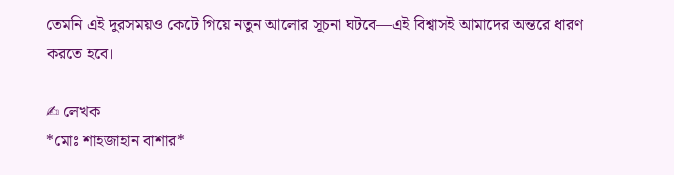তেমনি এই দুরসময়ও কেটে গিয়ে নতুন আলোর সূচনা ঘটবে—এই বিশ্বাসই আমাদের অন্তরে ধারণ করতে হবে।

✍ লেখক
*মোঃ শাহজাহান বাশার*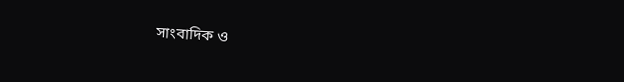সাংবাদিক ও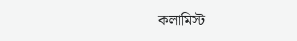কলামিস্ট